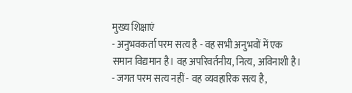मुख्य शिक्षाएं
- अनुभवकर्ता परम सत्य है - वह सभी अनुभवों में एक समान विद्यमान है। वह अपरिवर्तनीय, नित्य, अविनाशी है।
- जगत परम सत्य नहीं - वह व्यवहारिक सत्य है,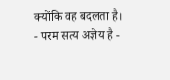क्योंकि वह बदलता है।
- परम सत्य अज्ञेय है -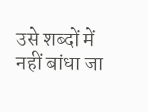उसे शब्दों में नहीं बांधा जा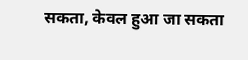सकता, केवल हुआ जा सकता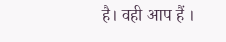है। वही आप हैं ।